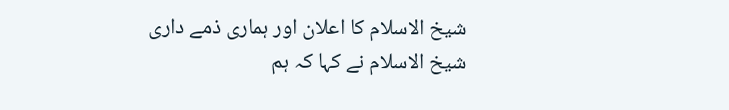شیخ الاسلام کا اعلان اور ہماری ذمے داری
شیخ الاسلام نے کہا کہ ہم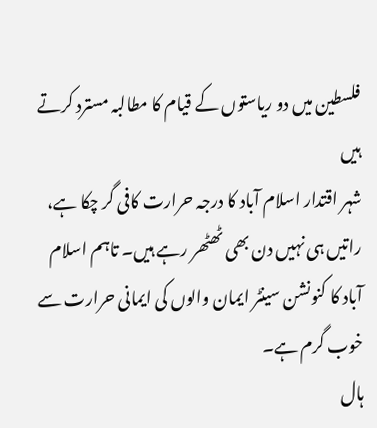فلسطین میں دو ریاستوں کے قیام کا مطالبہ مسترد کرتے ہیں
شہر اقتدار اسلام آباد کا درجہ حرارت کافی گر چکا ہے، راتیں ہی نہیں دن بھی ٹھٹھر رہے ہیں۔ تاہم اسلام آباد کا کنونشن سینٹر ایمان والوں کی ایمانی حرارت سے خوب گرم ہے۔
ہال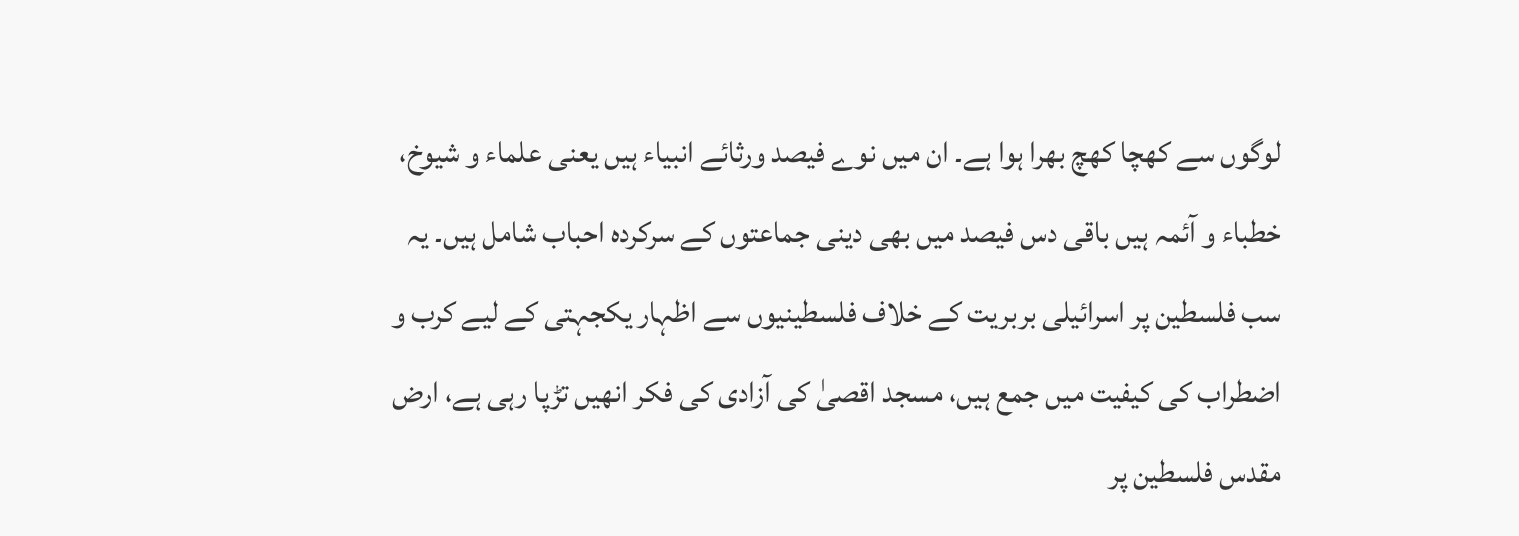لوگوں سے کھچا کھچ بھرا ہوا ہے۔ ان میں نوے فیصد ورثائے انبیاء ہیں یعنی علماء و شیوخ، خطباء و آئمہ ہیں باقی دس فیصد میں بھی دینی جماعتوں کے سرکردہ احباب شامل ہیں۔ یہ سب فلسطین پر اسرائیلی بربریت کے خلاف فلسطینیوں سے اظہار یکجہتی کے لیے کرب و اضطراب کی کیفیت میں جمع ہیں، مسجد اقصیٰ کی آزادی کی فکر انھیں تڑپا رہی ہے، ارض مقدس فلسطین پر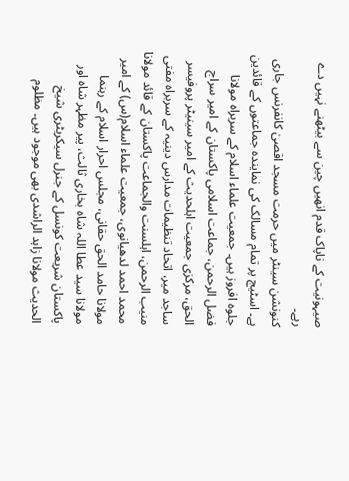صیہونیت کے ناپاک قدم انھیں چین سے بیٹھنے نہیں دے رہے۔
کنونشن سینٹر میں حرمت مسجد اقصیٰ کانفرنس جاری ہے۔ اسٹیج پر تمام مسالک کی نمایندہ جماعتوں کے قائدین جلوہ افروز ہیں۔ جمعیت علماء اسلام کے سربراہ مولانا فضل الرحمن، جماعت اسلامی پاکستان کے امیر سراج الحق، مرکزی جمعیت اہلحدیث کے امیر سینیٹر پروفیسر ساجد میر، اتحاد تنظیمات مدارس دینیہ کے سربراہ مفتی منیب الرحمن، اہلسنت والجماعت پاکستان کے قائد مولانا محمد احمد لدھیانوی، جمعیت علماء اسلام(س) کے امیر مولانا حامد الحق حقانی، مجلس احرار اسلام کے رہنما مولانا سید عطا اللہ شاہ بخاری ثالث، پیر مظہر شاہ اور پاکستان شریعت کونسل کے جنرل سیکریٹری شیخ الحدیث مولانا زاہد الراشدی بھی موجود ہیں۔ مظلوم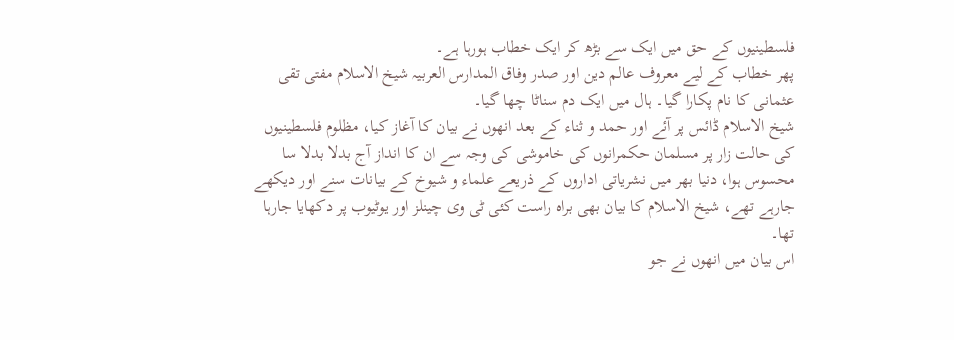فلسطینیوں کے حق میں ایک سے بڑھ کر ایک خطاب ہورہا ہے۔
پھر خطاب کے لیے معروف عالم دین اور صدر وفاق المدارس العربیہ شیخ الاسلام مفتی تقی عثمانی کا نام پکارا گیا۔ ہال میں ایک دم سناٹا چھا گیا۔
شیخ الاسلام ڈائس پر آئے اور حمد و ثناء کے بعد انھوں نے بیان کا آغاز کیا، مظلوم فلسطینیوں کی حالت زار پر مسلمان حکمرانوں کی خاموشی کی وجہ سے ان کا انداز آج بدلا بدلا سا محسوس ہوا، دنیا بھر میں نشریاتی اداروں کے ذریعے علماء و شیوخ کے بیانات سنے اور دیکھے جارہے تھے، شیخ الاسلام کا بیان بھی براہ راست کئی ٹی وی چینلز اور یوٹیوب پر دکھایا جارہا تھا۔
اس بیان میں انھوں نے جو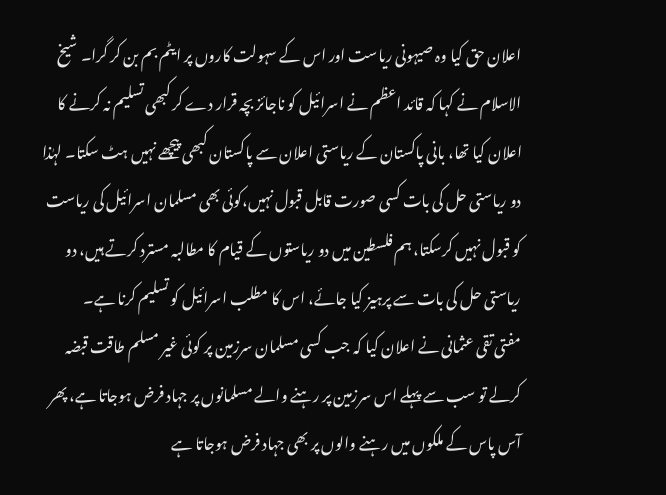اعلان حق کیا وہ صیہونی ریاست اور اس کے سہولت کاروں پر ایٹم بم بن کر گرا۔ شیخ الاسلام نے کہا کہ قائد اعظم نے اسرائیل کو ناجائز بچہ قرار دے کر کبھی تسلیم نہ کرنے کا اعلان کیا تھا، بانی پاکستان کے ریاستی اعلان سے پاکستان کبھی پیچھے نہیں ہٹ سکتا۔ لہٰذا دو ریاستی حل کی بات کسی صورت قابل قبول نہیں،کوئی بھی مسلمان اسرائیل کی ریاست کو قبول نہیں کرسکتا، ہم فلسطین میں دو ریاستوں کے قیام کا مطالبہ مسترد کرتے ہیں، دو ریاستی حل کی بات سے پرہیز کیا جائے، اس کا مطلب اسرائیل کو تسلیم کرنا ہے۔
مفتی تقی عثمانی نے اعلان کیا کہ جب کسی مسلمان سرزمین پر کوئی غیر مسلم طاقت قبضہ کرلے تو سب سے پہلے اس سرزمین پر رہنے والے مسلمانوں پر جہاد فرض ہوجاتا ہے، پھر آس پاس کے ملکوں میں رہنے والوں پر بھی جہاد فرض ہوجاتا ہے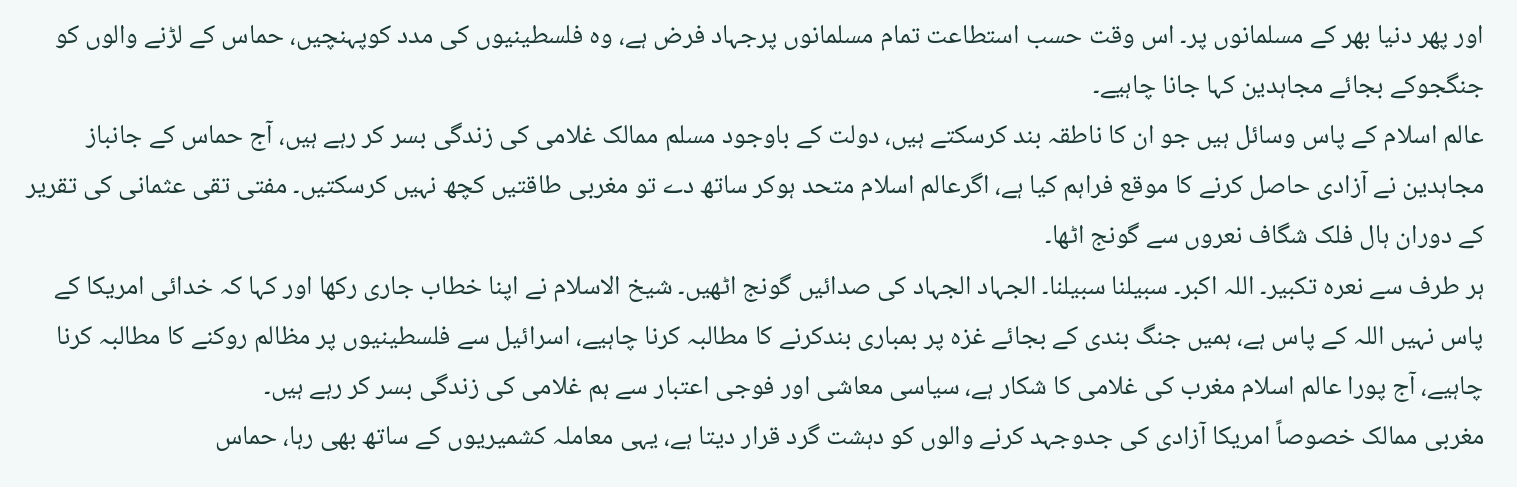اور پھر دنیا بھر کے مسلمانوں پر۔ اس وقت حسب استطاعت تمام مسلمانوں پرجہاد فرض ہے، وہ فلسطینیوں کی مدد کوپہنچیں، حماس کے لڑنے والوں کو جنگجوکے بجائے مجاہدین کہا جانا چاہیے۔
عالم اسلام کے پاس وسائل ہیں جو ان کا ناطقہ بند کرسکتے ہیں، دولت کے باوجود مسلم ممالک غلامی کی زندگی بسر کر رہے ہیں، آج حماس کے جانباز مجاہدین نے آزادی حاصل کرنے کا موقع فراہم کیا ہے، اگرعالم اسلام متحد ہوکر ساتھ دے تو مغربی طاقتیں کچھ نہیں کرسکتیں۔ مفتی تقی عثمانی کی تقریر کے دوران ہال فلک شگاف نعروں سے گونج اٹھا۔
ہر طرف سے نعرہ تکبیر۔ اللہ اکبر۔ سبیلنا سبیلنا۔ الجہاد الجہاد کی صدائیں گونج اٹھیں۔ شیخ الاسلام نے اپنا خطاب جاری رکھا اور کہا کہ خدائی امریکا کے پاس نہیں اللہ کے پاس ہے، ہمیں جنگ بندی کے بجائے غزہ پر بمباری بندکرنے کا مطالبہ کرنا چاہیے، اسرائیل سے فلسطینیوں پر مظالم روکنے کا مطالبہ کرنا چاہیے، آج پورا عالم اسلام مغرب کی غلامی کا شکار ہے، سیاسی معاشی اور فوجی اعتبار سے ہم غلامی کی زندگی بسر کر رہے ہیں۔
مغربی ممالک خصوصاً امریکا آزادی کی جدوجہد کرنے والوں کو دہشت گرد قرار دیتا ہے، یہی معاملہ کشمیریوں کے ساتھ بھی رہا، حماس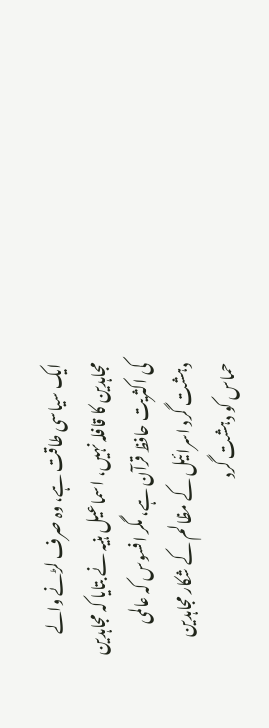ایک سیاسی طاقت ہے، وہ صرف لڑنے والے مجاہدین کا قافلہ نہیں، اسماعیل ہنیہ نے بتایا کہ مجاہدین کی اکثریت حافظ قرآن ہے، مگر افسوس کہ عالمی دہشت گرد اسرائیل کے مظالم کے شکار مجاہدین حماس کو دہشت گرد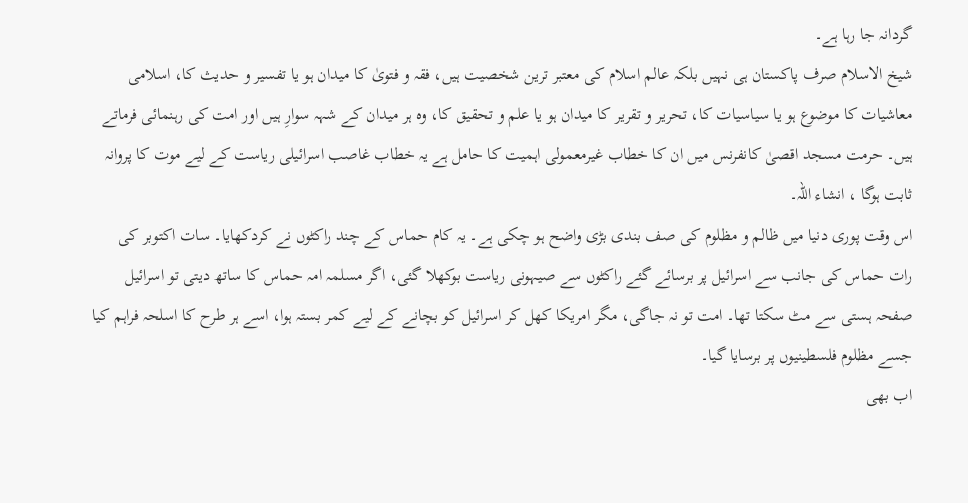گردانہ جا رہا ہے۔
شیخ الاسلام صرف پاکستان ہی نہیں بلکہ عالم اسلام کی معتبر ترین شخصیت ہیں، فقہ و فتویٰ کا میدان ہو یا تفسیر و حدیث کا، اسلامی معاشیات کا موضوع ہو یا سیاسیات کا، تحریر و تقریر کا میدان ہو یا علم و تحقیق کا، وہ ہر میدان کے شہہ سوارِ ہیں اور امت کی رہنمائی فرماتے ہیں۔ حرمت مسجد اقصیٰ کانفرنس میں ان کا خطاب غیرمعمولی اہمیت کا حامل ہے یہ خطاب غاصب اسرائیلی ریاست کے لیے موت کا پروانہ ثابت ہوگا ، انشاء اللہ۔
اس وقت پوری دنیا میں ظالم و مظلوم کی صف بندی بڑی واضح ہو چکی ہے۔ یہ کام حماس کے چند راکٹوں نے کردکھایا۔ سات اکتوبر کی رات حماس کی جانب سے اسرائیل پر برسائے گئے راکٹوں سے صیہونی ریاست بوکھلا گئی، اگر مسلمہ امہ حماس کا ساتھ دیتی تو اسرائیل صفحہ ہستی سے مٹ سکتا تھا۔ امت تو نہ جاگی، مگر امریکا کھل کر اسرائیل کو بچانے کے لیے کمر بستہ ہوا، اسے ہر طرح کا اسلحہ فراہم کیا جسے مظلوم فلسطینیوں پر برسایا گیا۔
اب بھی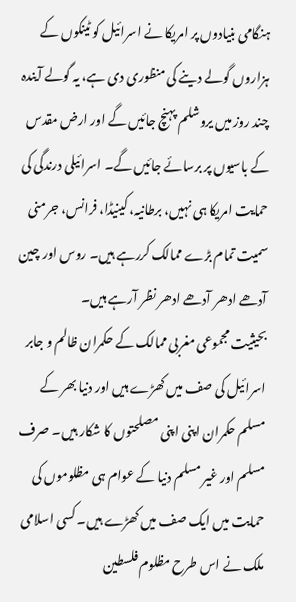ہنگامی بنیادوں پر امریکا نے اسرائیل کو ٹینکوں کے ہزاروں گولے دینے کی منظوری دی ہے، یہ گولے آیندہ چند روز میں یروشلم پہنچ جائیں گے اور ارض مقدس کے باسیوں پر برسائے جائیں گے۔ اسرائیلی درندگی کی حمایت امریکا ہی نہیں، برطانیہ، کینیڈا، فرانس، جرمنی سمیت تمام بڑے ممالک کررہے ہیں۔ روس اور چین آدھے ادھر آدھے ادھر نظر آرہے ہیں۔
بحیثیت مجموعی مغربی ممالک کے حکمران ظالم و جابر اسرائیل کی صف میں کھڑے ہیں اور دنیا بھر کے مسلم حکمران اپنی اپنی مصلحتوں کا شکار ہیں۔ صرف مسلم اور غیر مسلم دنیا کے عوام ہی مظلوموں کی حمایت میں ایک صف میں کھڑے ہیں۔ کسی اسلامی ملک نے اس طرح مظلوم فلسطین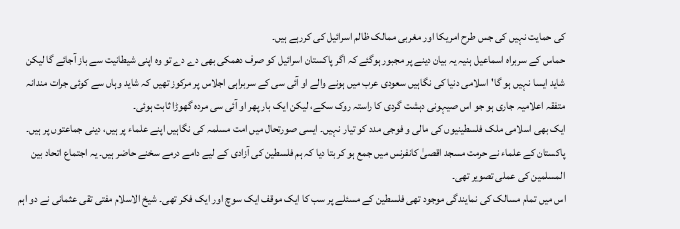کی حمایت نہیں کی جس طرح امریکا اور مغربی ممالک ظالم اسرائیل کی کررہے ہیں۔
حماس کے سربراہ اسماعیل ہنیہ یہ بیان دینے پر مجبور ہوگئے کہ اگر پاکستان اسرائیل کو صرف دھمکی بھی دے دے تو وہ اپنی شیطانیت سے باز آجائے گا لیکن شاید ایسا نہیں ہو گا'اسلامی دنیا کی نگاہیں سعودی عرب میں ہونے والے او آئی سی کے سربراہی اجلاس پر مرکوز تھیں کہ شاید وہاں سے کوئی جرات مندانہ متفقہ اعلامیہ جاری ہو جو اس صیہونی دہشت گردی کا راستہ روک سکے، لیکن ایک بار پھر او آئی سی مردہ گھوڑا ثابت ہوئی۔
ایک بھی اسلامی ملک فلسطینیوں کی مالی و فوجی مدد کو تیار نہیں۔ ایسی صورتحال میں امت مسلمہ کی نگاہیں اپنے علماء پر ہیں، دینی جماعتوں پر ہیں۔ پاکستان کے علماء نے حرمت مسجد اقصیٰ کانفرنس میں جمع ہو کر بتا دیا کہ ہم فلسطین کی آزادی کے لیے دامے درمے سخنے حاضر ہیں۔ یہ اجتماع اتحاد بین المسلمین کی عملی تصویر تھی۔
اس میں تمام مسالک کی نمایندگی موجود تھی فلسطین کے مسئلے پر سب کا ایک موقف ایک سوچ اور ایک فکر تھی۔ شیخ الاسلام مفتی تقی عثمانی نے دو اہم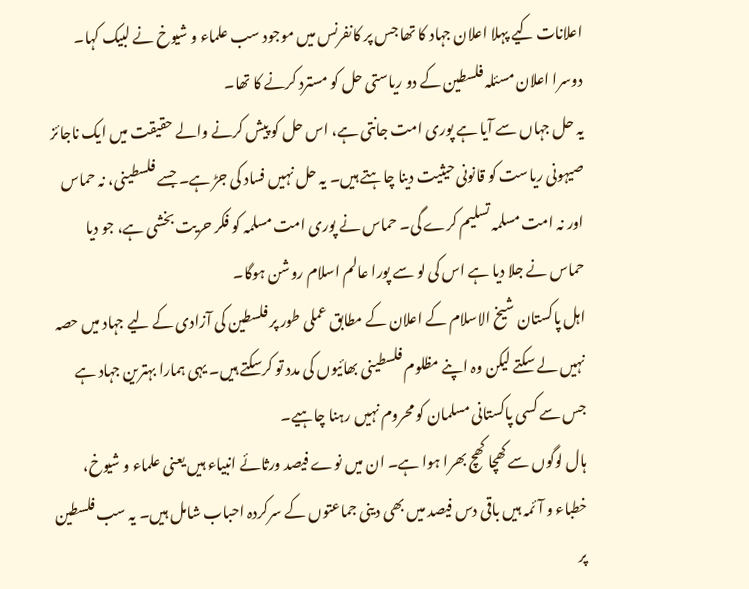اعلانات کیے پہلا اعلان جہاد کا تھا جس پر کانفرنس میں موجود سب علماء و شیوخ نے لبیک کہا۔ دوسرا اعلان مسئلہ فلسطین کے دو ریاستی حل کو مسترد کرنے کا تھا۔
یہ حل جہاں سے آیا ہے پوری امت جانتی ہے، اس حل کو پیش کرنے والے حقیقت میں ایک ناجائز صیہونی ریاست کو قانونی حیثیت دینا چاہتے ہیں۔ یہ حل نہیں فساد کی جڑ ہے۔ جسے فلسطینی، نہ حماس اور نہ امت مسلمہ تسلیم کرے گی۔ حماس نے پوری امت مسلمہ کو فکر حریت بخشی ہے، جو دیا حماس نے جلا دیا ہے اس کی لو سے پورا عالم اسلام روشن ہوگا۔
اہل پاکستان شیخ الاسلام کے اعلان کے مطابق عملی طور پر فلسطین کی آزادی کے لیے جہاد میں حصہ نہیں لے سکتے لیکن وہ اپنے مظلوم فلسطینی بھائیوں کی مدد تو کرسکتے ہیں۔ یہی ہمارا بہترین جہاد ہے جس سے کسی پاکستانی مسلمان کو محروم نہیں رہنا چاہیے۔
ہال لوگوں سے کھچا کھچ بھرا ہوا ہے۔ ان میں نوے فیصد ورثائے انبیاء ہیں یعنی علماء و شیوخ، خطباء و آئمہ ہیں باقی دس فیصد میں بھی دینی جماعتوں کے سرکردہ احباب شامل ہیں۔ یہ سب فلسطین پر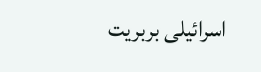اسرائیلی بربریت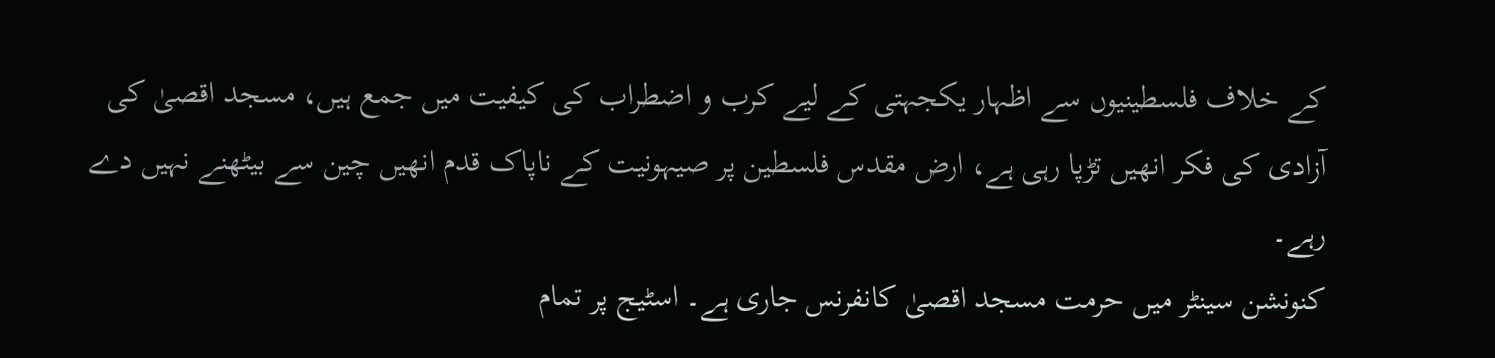کے خلاف فلسطینیوں سے اظہار یکجہتی کے لیے کرب و اضطراب کی کیفیت میں جمع ہیں، مسجد اقصیٰ کی آزادی کی فکر انھیں تڑپا رہی ہے، ارض مقدس فلسطین پر صیہونیت کے ناپاک قدم انھیں چین سے بیٹھنے نہیں دے رہے۔
کنونشن سینٹر میں حرمت مسجد اقصیٰ کانفرنس جاری ہے۔ اسٹیج پر تمام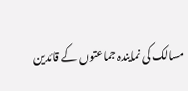مسالک کی نمایندہ جماعتوں کے قائدین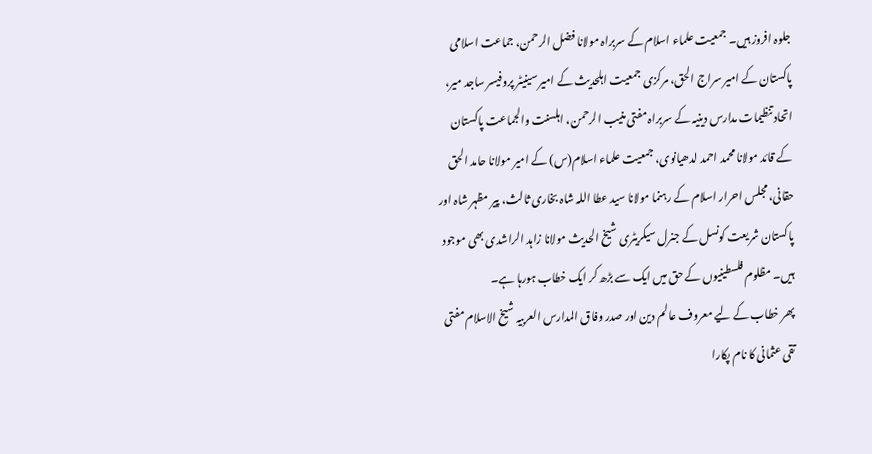جلوہ افروز ہیں۔ جمعیت علماء اسلام کے سربراہ مولانا فضل الرحمن، جماعت اسلامی پاکستان کے امیر سراج الحق، مرکزی جمعیت اہلحدیث کے امیر سینیٹر پروفیسر ساجد میر، اتحاد تنظیمات مدارس دینیہ کے سربراہ مفتی منیب الرحمن، اہلسنت والجماعت پاکستان کے قائد مولانا محمد احمد لدھیانوی، جمعیت علماء اسلام(س) کے امیر مولانا حامد الحق حقانی، مجلس احرار اسلام کے رہنما مولانا سید عطا اللہ شاہ بخاری ثالث، پیر مظہر شاہ اور پاکستان شریعت کونسل کے جنرل سیکریٹری شیخ الحدیث مولانا زاہد الراشدی بھی موجود ہیں۔ مظلوم فلسطینیوں کے حق میں ایک سے بڑھ کر ایک خطاب ہورہا ہے۔
پھر خطاب کے لیے معروف عالم دین اور صدر وفاق المدارس العربیہ شیخ الاسلام مفتی تقی عثمانی کا نام پکارا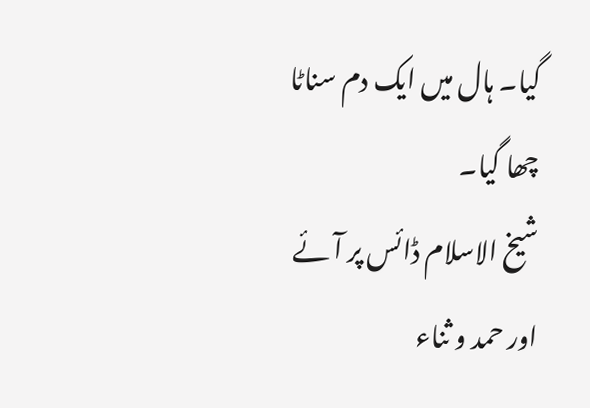گیا۔ ہال میں ایک دم سناٹا چھا گیا۔
شیخ الاسلام ڈائس پر آئے اور حمد و ثناء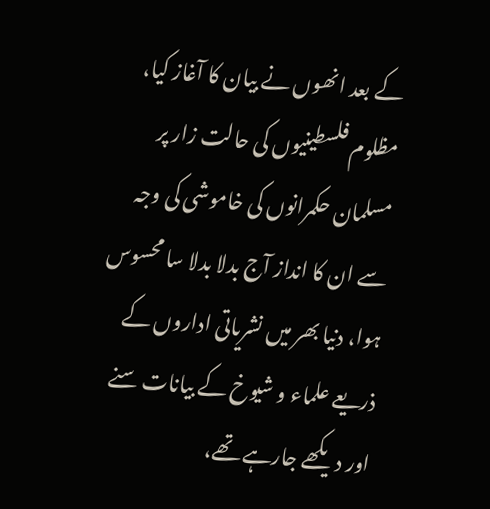کے بعد انھوں نے بیان کا آغاز کیا، مظلوم فلسطینیوں کی حالت زار پر مسلمان حکمرانوں کی خاموشی کی وجہ سے ان کا انداز آج بدلا بدلا سا محسوس ہوا، دنیا بھر میں نشریاتی اداروں کے ذریعے علماء و شیوخ کے بیانات سنے اور دیکھے جارہے تھے،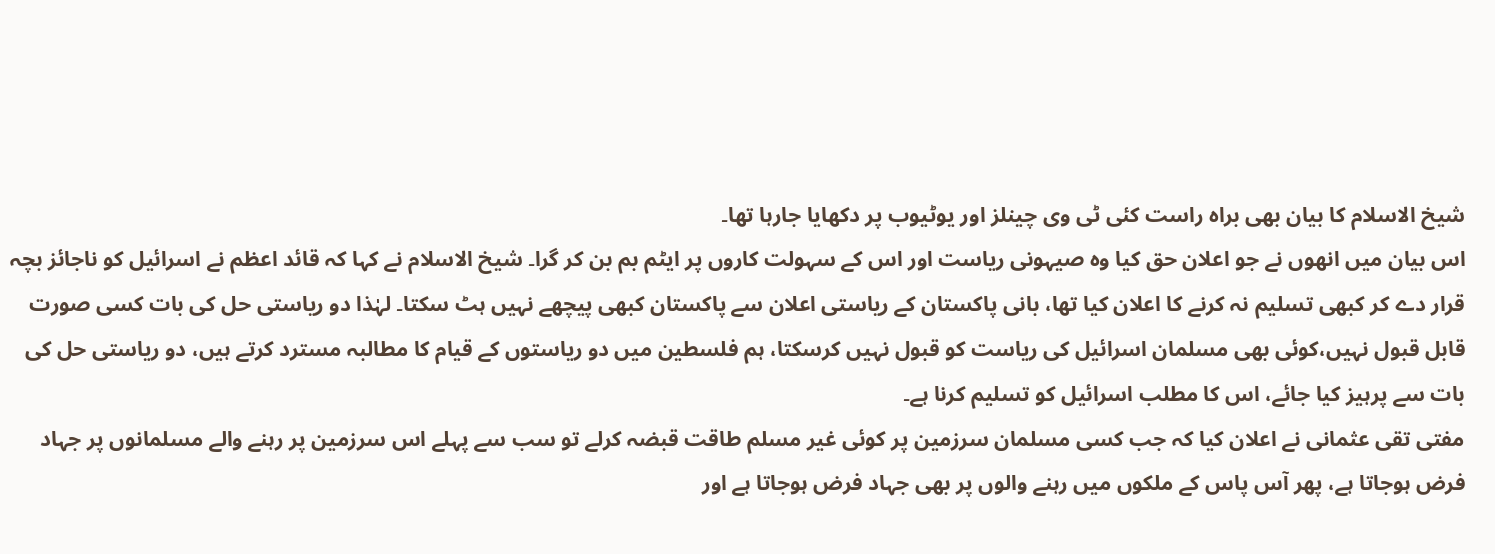شیخ الاسلام کا بیان بھی براہ راست کئی ٹی وی چینلز اور یوٹیوب پر دکھایا جارہا تھا۔
اس بیان میں انھوں نے جو اعلان حق کیا وہ صیہونی ریاست اور اس کے سہولت کاروں پر ایٹم بم بن کر گرا۔ شیخ الاسلام نے کہا کہ قائد اعظم نے اسرائیل کو ناجائز بچہ قرار دے کر کبھی تسلیم نہ کرنے کا اعلان کیا تھا، بانی پاکستان کے ریاستی اعلان سے پاکستان کبھی پیچھے نہیں ہٹ سکتا۔ لہٰذا دو ریاستی حل کی بات کسی صورت قابل قبول نہیں،کوئی بھی مسلمان اسرائیل کی ریاست کو قبول نہیں کرسکتا، ہم فلسطین میں دو ریاستوں کے قیام کا مطالبہ مسترد کرتے ہیں، دو ریاستی حل کی بات سے پرہیز کیا جائے، اس کا مطلب اسرائیل کو تسلیم کرنا ہے۔
مفتی تقی عثمانی نے اعلان کیا کہ جب کسی مسلمان سرزمین پر کوئی غیر مسلم طاقت قبضہ کرلے تو سب سے پہلے اس سرزمین پر رہنے والے مسلمانوں پر جہاد فرض ہوجاتا ہے، پھر آس پاس کے ملکوں میں رہنے والوں پر بھی جہاد فرض ہوجاتا ہے اور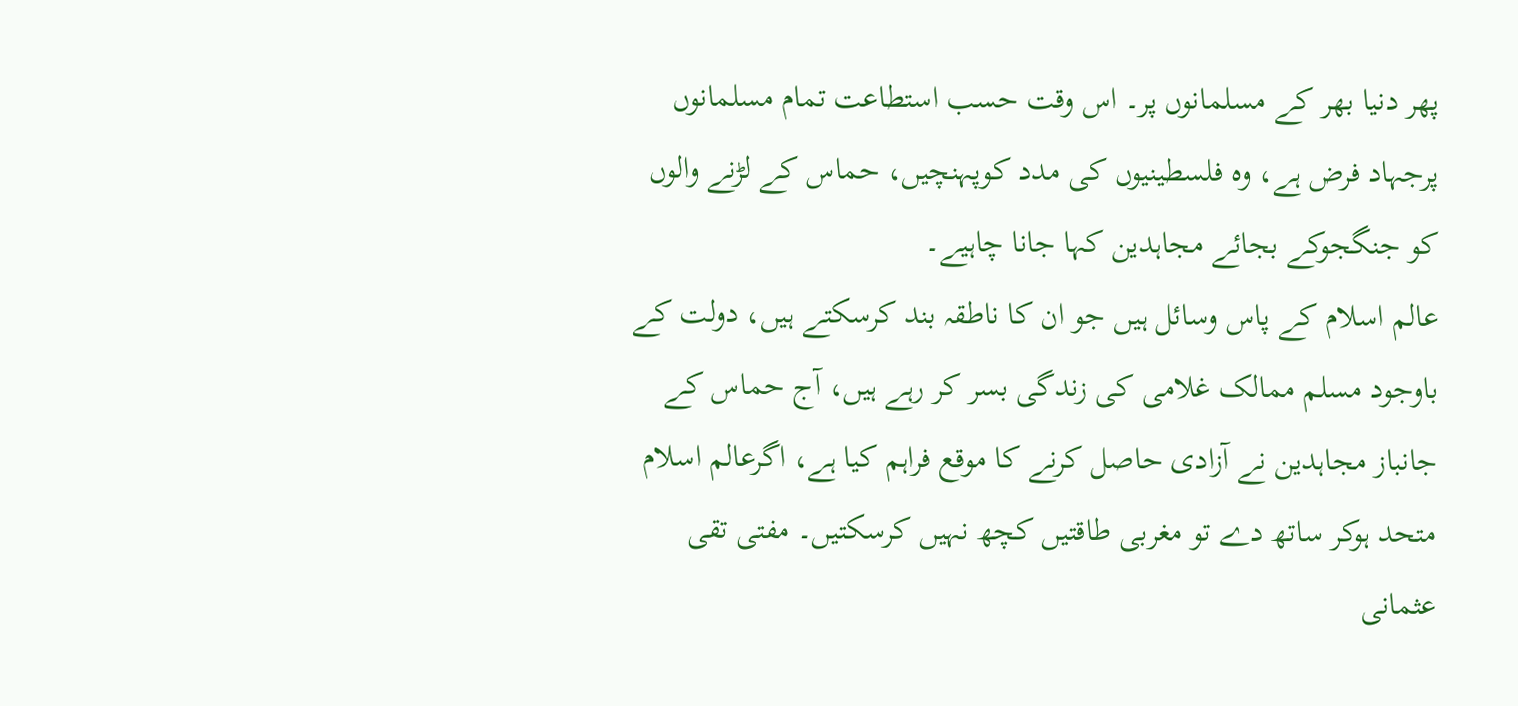پھر دنیا بھر کے مسلمانوں پر۔ اس وقت حسب استطاعت تمام مسلمانوں پرجہاد فرض ہے، وہ فلسطینیوں کی مدد کوپہنچیں، حماس کے لڑنے والوں کو جنگجوکے بجائے مجاہدین کہا جانا چاہیے۔
عالم اسلام کے پاس وسائل ہیں جو ان کا ناطقہ بند کرسکتے ہیں، دولت کے باوجود مسلم ممالک غلامی کی زندگی بسر کر رہے ہیں، آج حماس کے جانباز مجاہدین نے آزادی حاصل کرنے کا موقع فراہم کیا ہے، اگرعالم اسلام متحد ہوکر ساتھ دے تو مغربی طاقتیں کچھ نہیں کرسکتیں۔ مفتی تقی عثمانی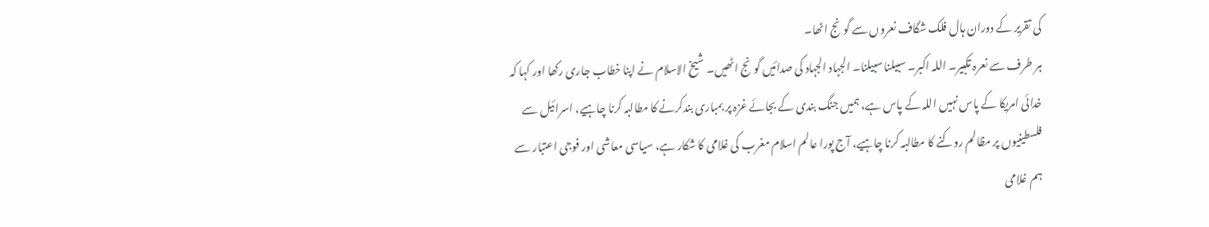کی تقریر کے دوران ہال فلک شگاف نعروں سے گونج اٹھا۔
ہر طرف سے نعرہ تکبیر۔ اللہ اکبر۔ سبیلنا سبیلنا۔ الجہاد الجہاد کی صدائیں گونج اٹھیں۔ شیخ الاسلام نے اپنا خطاب جاری رکھا اور کہا کہ خدائی امریکا کے پاس نہیں اللہ کے پاس ہے، ہمیں جنگ بندی کے بجائے غزہ پر بمباری بندکرنے کا مطالبہ کرنا چاہیے، اسرائیل سے فلسطینیوں پر مظالم روکنے کا مطالبہ کرنا چاہیے، آج پورا عالم اسلام مغرب کی غلامی کا شکار ہے، سیاسی معاشی اور فوجی اعتبار سے ہم غلامی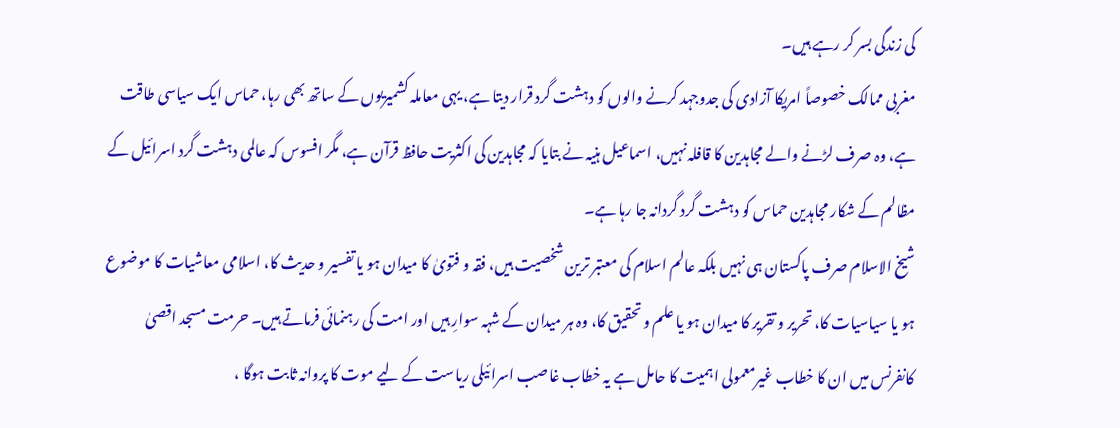کی زندگی بسر کر رہے ہیں۔
مغربی ممالک خصوصاً امریکا آزادی کی جدوجہد کرنے والوں کو دہشت گرد قرار دیتا ہے، یہی معاملہ کشمیریوں کے ساتھ بھی رہا، حماس ایک سیاسی طاقت ہے، وہ صرف لڑنے والے مجاہدین کا قافلہ نہیں، اسماعیل ہنیہ نے بتایا کہ مجاہدین کی اکثریت حافظ قرآن ہے، مگر افسوس کہ عالمی دہشت گرد اسرائیل کے مظالم کے شکار مجاہدین حماس کو دہشت گرد گردانہ جا رہا ہے۔
شیخ الاسلام صرف پاکستان ہی نہیں بلکہ عالم اسلام کی معتبر ترین شخصیت ہیں، فقہ و فتویٰ کا میدان ہو یا تفسیر و حدیث کا، اسلامی معاشیات کا موضوع ہو یا سیاسیات کا، تحریر و تقریر کا میدان ہو یا علم و تحقیق کا، وہ ہر میدان کے شہہ سوارِ ہیں اور امت کی رہنمائی فرماتے ہیں۔ حرمت مسجد اقصیٰ کانفرنس میں ان کا خطاب غیرمعمولی اہمیت کا حامل ہے یہ خطاب غاصب اسرائیلی ریاست کے لیے موت کا پروانہ ثابت ہوگا ،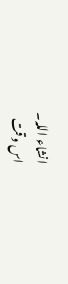انشاء اللہ۔
اس وقت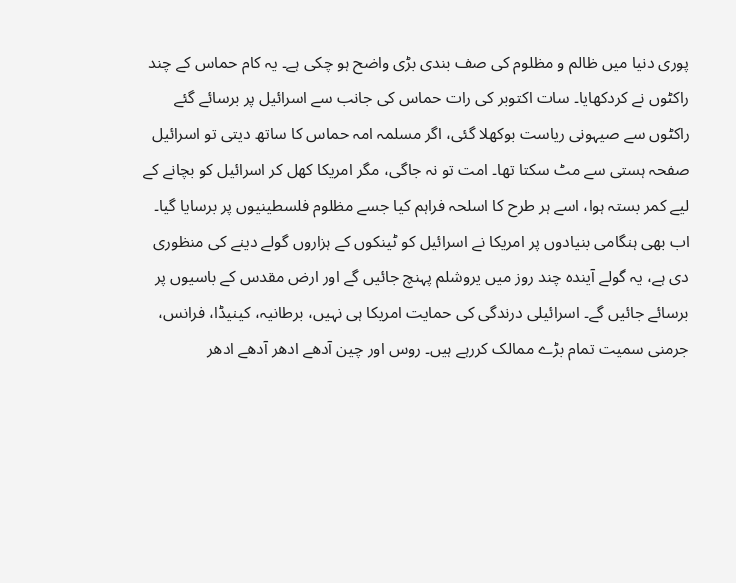پوری دنیا میں ظالم و مظلوم کی صف بندی بڑی واضح ہو چکی ہے۔ یہ کام حماس کے چند راکٹوں نے کردکھایا۔ سات اکتوبر کی رات حماس کی جانب سے اسرائیل پر برسائے گئے راکٹوں سے صیہونی ریاست بوکھلا گئی، اگر مسلمہ امہ حماس کا ساتھ دیتی تو اسرائیل صفحہ ہستی سے مٹ سکتا تھا۔ امت تو نہ جاگی، مگر امریکا کھل کر اسرائیل کو بچانے کے لیے کمر بستہ ہوا، اسے ہر طرح کا اسلحہ فراہم کیا جسے مظلوم فلسطینیوں پر برسایا گیا۔
اب بھی ہنگامی بنیادوں پر امریکا نے اسرائیل کو ٹینکوں کے ہزاروں گولے دینے کی منظوری دی ہے، یہ گولے آیندہ چند روز میں یروشلم پہنچ جائیں گے اور ارض مقدس کے باسیوں پر برسائے جائیں گے۔ اسرائیلی درندگی کی حمایت امریکا ہی نہیں، برطانیہ، کینیڈا، فرانس، جرمنی سمیت تمام بڑے ممالک کررہے ہیں۔ روس اور چین آدھے ادھر آدھے ادھر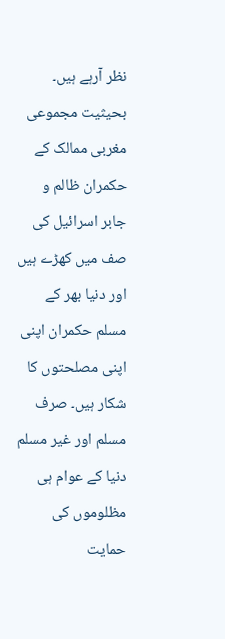نظر آرہے ہیں۔
بحیثیت مجموعی مغربی ممالک کے حکمران ظالم و جابر اسرائیل کی صف میں کھڑے ہیں اور دنیا بھر کے مسلم حکمران اپنی اپنی مصلحتوں کا شکار ہیں۔ صرف مسلم اور غیر مسلم دنیا کے عوام ہی مظلوموں کی حمایت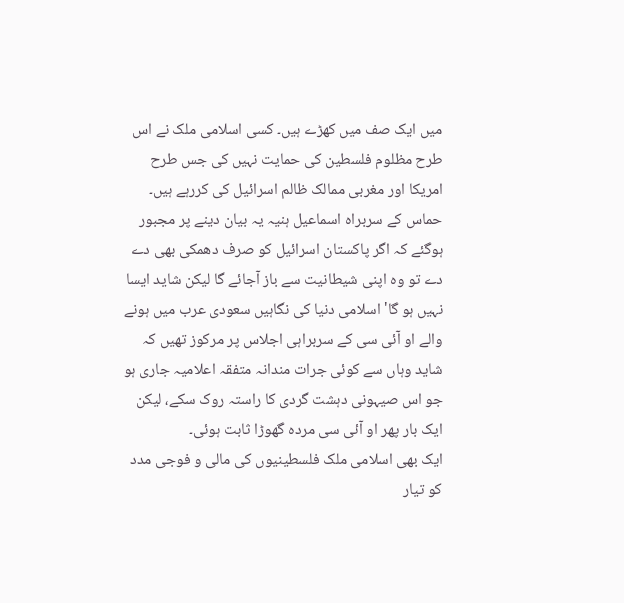میں ایک صف میں کھڑے ہیں۔ کسی اسلامی ملک نے اس طرح مظلوم فلسطین کی حمایت نہیں کی جس طرح امریکا اور مغربی ممالک ظالم اسرائیل کی کررہے ہیں۔
حماس کے سربراہ اسماعیل ہنیہ یہ بیان دینے پر مجبور ہوگئے کہ اگر پاکستان اسرائیل کو صرف دھمکی بھی دے دے تو وہ اپنی شیطانیت سے باز آجائے گا لیکن شاید ایسا نہیں ہو گا'اسلامی دنیا کی نگاہیں سعودی عرب میں ہونے والے او آئی سی کے سربراہی اجلاس پر مرکوز تھیں کہ شاید وہاں سے کوئی جرات مندانہ متفقہ اعلامیہ جاری ہو جو اس صیہونی دہشت گردی کا راستہ روک سکے، لیکن ایک بار پھر او آئی سی مردہ گھوڑا ثابت ہوئی۔
ایک بھی اسلامی ملک فلسطینیوں کی مالی و فوجی مدد کو تیار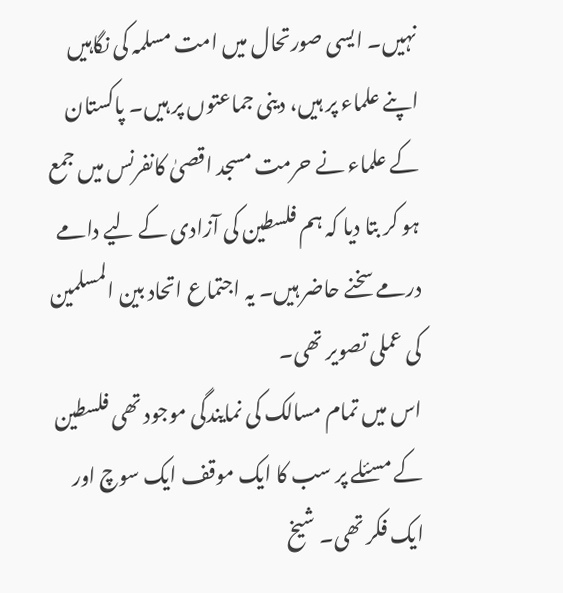نہیں۔ ایسی صورتحال میں امت مسلمہ کی نگاہیں اپنے علماء پر ہیں، دینی جماعتوں پر ہیں۔ پاکستان کے علماء نے حرمت مسجد اقصیٰ کانفرنس میں جمع ہو کر بتا دیا کہ ہم فلسطین کی آزادی کے لیے دامے درمے سخنے حاضر ہیں۔ یہ اجتماع اتحاد بین المسلمین کی عملی تصویر تھی۔
اس میں تمام مسالک کی نمایندگی موجود تھی فلسطین کے مسئلے پر سب کا ایک موقف ایک سوچ اور ایک فکر تھی۔ شیخ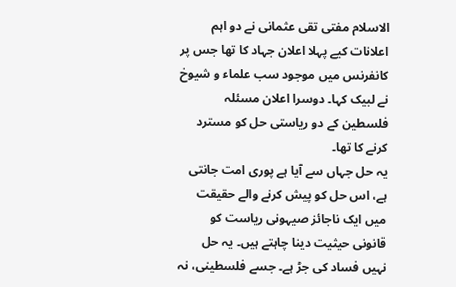الاسلام مفتی تقی عثمانی نے دو اہم اعلانات کیے پہلا اعلان جہاد کا تھا جس پر کانفرنس میں موجود سب علماء و شیوخ نے لبیک کہا۔ دوسرا اعلان مسئلہ فلسطین کے دو ریاستی حل کو مسترد کرنے کا تھا۔
یہ حل جہاں سے آیا ہے پوری امت جانتی ہے، اس حل کو پیش کرنے والے حقیقت میں ایک ناجائز صیہونی ریاست کو قانونی حیثیت دینا چاہتے ہیں۔ یہ حل نہیں فساد کی جڑ ہے۔ جسے فلسطینی، نہ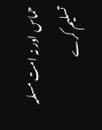حماس اور نہ امت مسلمہ تسلیم کرے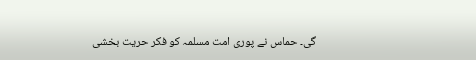گی۔ حماس نے پوری امت مسلمہ کو فکر حریت بخشی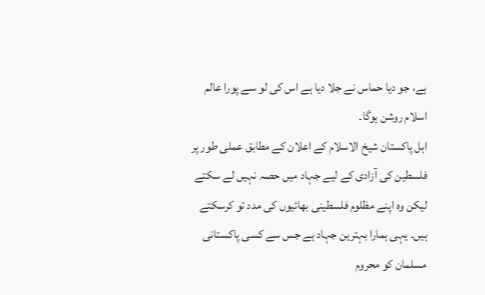ہے، جو دیا حماس نے جلا دیا ہے اس کی لو سے پورا عالم اسلام روشن ہوگا۔
اہل پاکستان شیخ الاسلام کے اعلان کے مطابق عملی طور پر فلسطین کی آزادی کے لیے جہاد میں حصہ نہیں لے سکتے لیکن وہ اپنے مظلوم فلسطینی بھائیوں کی مدد تو کرسکتے ہیں۔ یہی ہمارا بہترین جہاد ہے جس سے کسی پاکستانی مسلمان کو محروم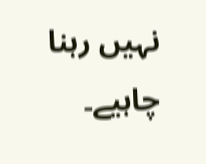نہیں رہنا چاہیے۔